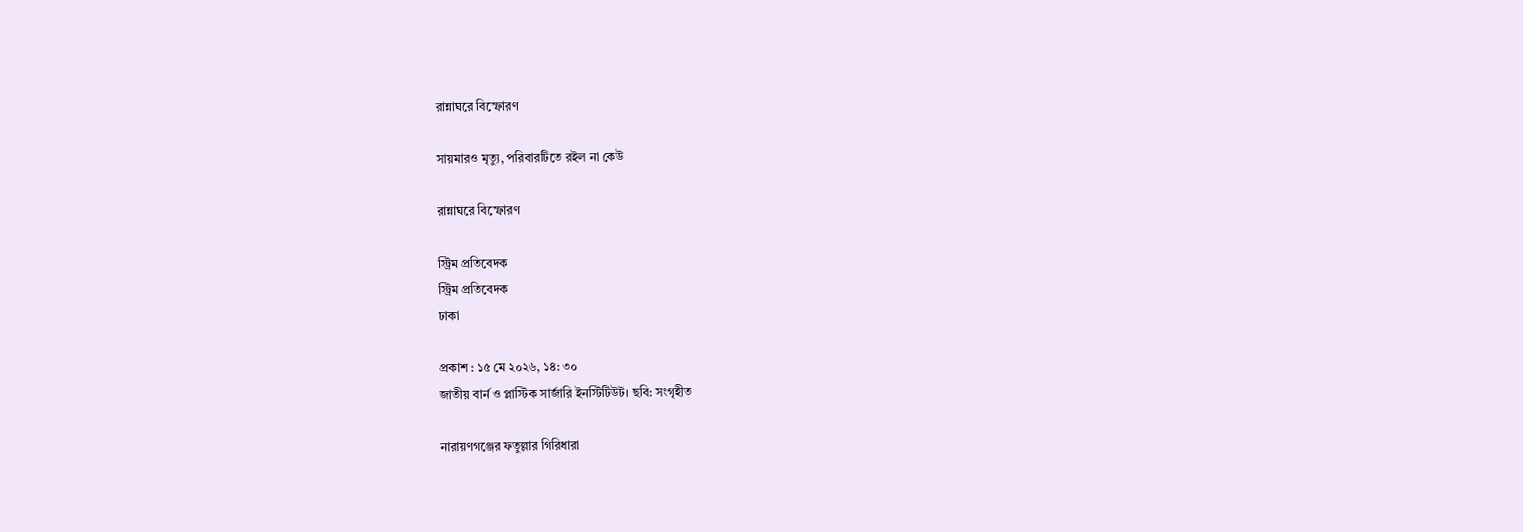রান্নাঘরে বিস্ফোরণ

সায়মারও মৃত্যু, পরিবারটিতে রইল না কেউ

রান্নাঘরে বিস্ফোরণ

স্ট্রিম প্রতিবেদক
স্ট্রিম প্রতিবেদক
ঢাকা

প্রকাশ : ১৫ মে ২০২৬, ১৪: ৩০
জাতীয় বার্ন ও প্লাস্টিক সার্জারি ইনস্টিটিউট। ছবি: সংগৃহীত

নারায়ণগঞ্জের ফতুল্লার গিরিধারা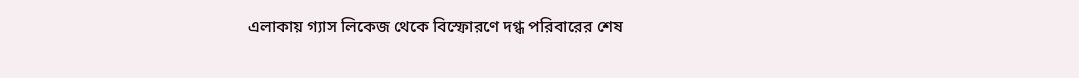এলাকায় গ্যাস লিকেজ থেকে বিস্ফোরণে দগ্ধ পরিবারের শেষ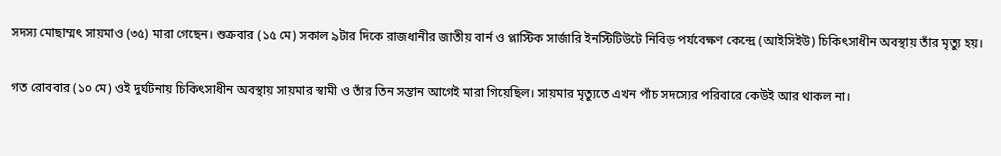সদস্য মোছাম্মৎ সায়মাও (৩৫) মারা গেছেন। শুক্রবার (১৫ মে) সকাল ৯টার দিকে রাজধানীর জাতীয় বার্ন ও প্লাস্টিক সার্জারি ইনস্টিটিউটে নিবিড় পর্যবেক্ষণ কেন্দ্রে (আইসিইউ) চিকিৎসাধীন অবস্থায় তাঁর মৃত্যু হয়।

গত রোববার (১০ মে) ওই দুর্ঘটনায় চিকিৎসাধীন অবস্থায় সায়মার স্বামী ও তাঁর তিন সন্তান আগেই মারা গিয়েছিল। সায়মার মৃত্যুতে এখন পাঁচ সদস্যের পরিবারে কেউই আর থাকল না।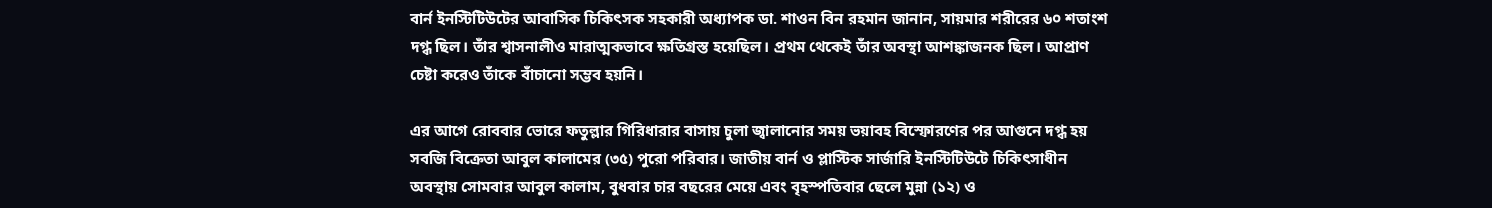বার্ন ইনস্টিটিউটের আবাসিক চিকিৎসক সহকারী অধ্যাপক ডা. শাওন বিন রহমান জানান, সায়মার শরীরের ৬০ শতাংশ দগ্ধ ছিল। তাঁর শ্বাসনালীও মারাত্মকভাবে ক্ষতিগ্রস্ত হয়েছিল। প্রথম থেকেই তাঁর অবস্থা আশঙ্কাজনক ছিল। আপ্রাণ চেষ্টা করেও তাঁকে বাঁচানো সম্ভব হয়নি।

এর আগে রোববার ভোরে ফতুল্লার গিরিধারার বাসায় চুলা জ্বালানোর সময় ভয়াবহ বিস্ফোরণের পর আগুনে দগ্ধ হয় সবজি বিক্রেতা আবুল কালামের (৩৫) পুরো পরিবার। জাতীয় বার্ন ও প্লাস্টিক সার্জারি ইনস্টিটিউটে চিকিৎসাধীন অবস্থায় সোমবার আবুল কালাম, বুধবার চার বছরের মেয়ে এবং বৃহস্পতিবার ছেলে মুন্না (১২) ও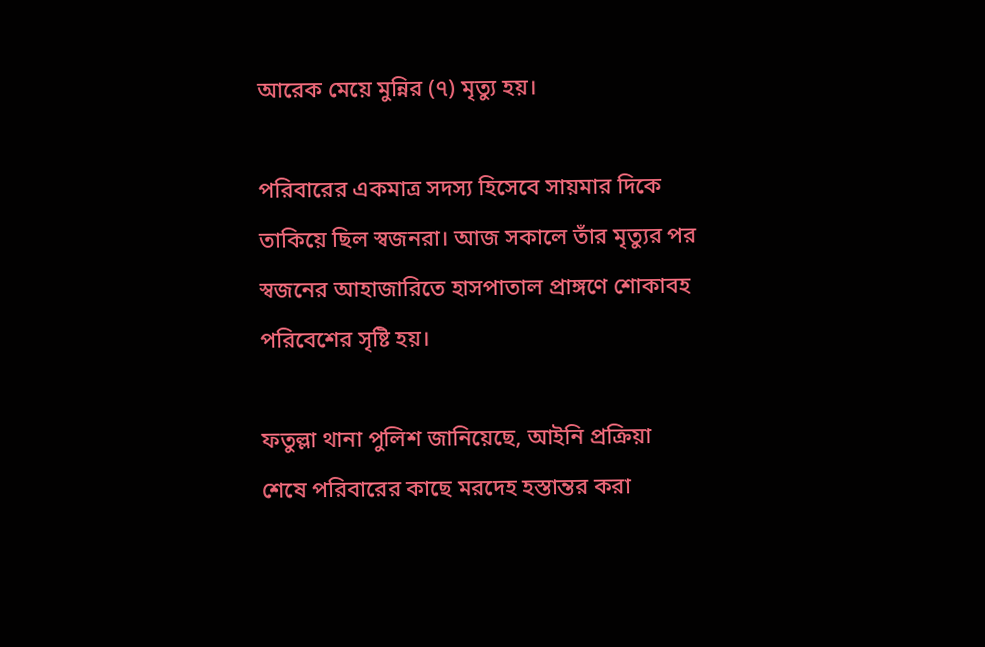আরেক মেয়ে মুন্নির (৭) মৃত্যু হয়।

পরিবারের একমাত্র সদস্য হিসেবে সায়মার দিকে তাকিয়ে ছিল স্বজনরা। আজ সকালে তাঁর মৃত্যুর পর স্বজনের আহাজারিতে হাসপাতাল প্রাঙ্গণে শোকাবহ পরিবেশের সৃষ্টি হয়।

ফতুল্লা থানা পুলিশ জানিয়েছে, আইনি প্রক্রিয়া শেষে পরিবারের কাছে মরদেহ হস্তান্তর করা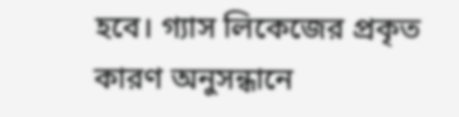হবে। গ্যাস লিকেজের প্রকৃত কারণ অনুসন্ধানে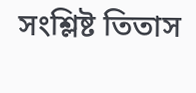সংশ্লিষ্ট তিতাস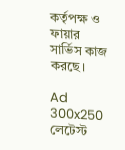কর্তৃপক্ষ ও ফায়ার সার্ভিস কাজ করছে।

Ad 300x250
লেটেস্ট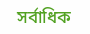সর্বাধিক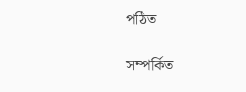পঠিত

সম্পর্কিত